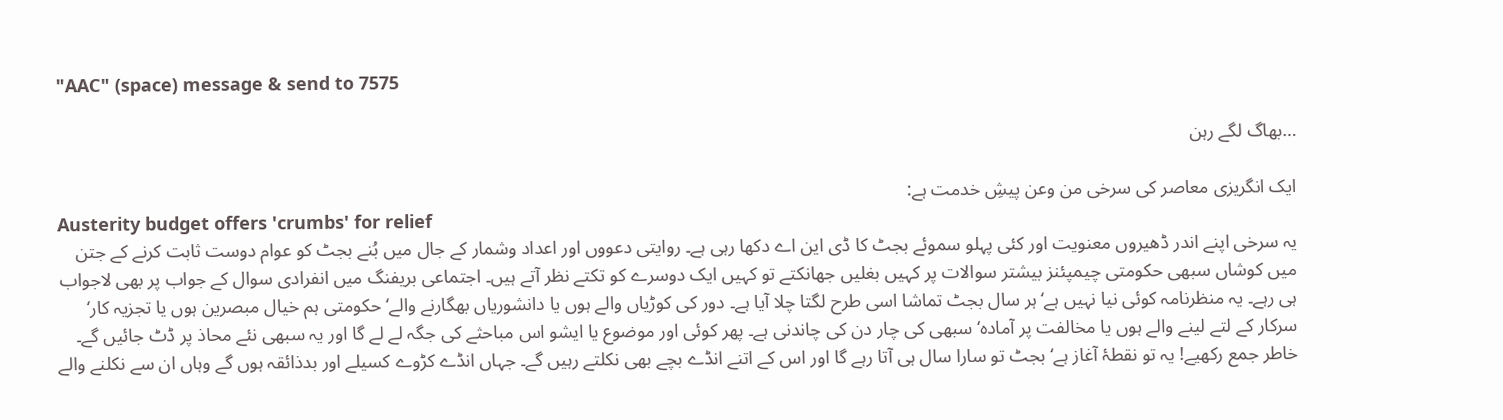"AAC" (space) message & send to 7575

…بھاگ لگے رہن

ایک انگریزی معاصر کی سرخی من وعن پیشِ خدمت ہے:
Austerity budget offers 'crumbs' for relief
یہ سرخی اپنے اندر ڈھیروں معنویت اور کئی پہلو سموئے بجٹ کا ڈی این اے دکھا رہی ہے۔ روایتی دعووں اور اعداد وشمار کے جال میں بُنے بجٹ کو عوام دوست ثابت کرنے کے جتن میں کوشاں سبھی حکومتی چیمپئنز بیشتر سوالات پر کہیں بغلیں جھانکتے تو کہیں ایک دوسرے کو تکتے نظر آتے ہیں۔ اجتماعی بریفنگ میں انفرادی سوال کے جواب پر بھی لاجواب ہی رہے۔ یہ منظرنامہ کوئی نیا نہیں ہے‘ ہر سال بجٹ تماشا اسی طرح لگتا چلا آیا ہے۔ دور کی کوڑیاں والے ہوں یا دانشوریاں بھگارنے والے‘ حکومتی ہم خیال مبصرین ہوں یا تجزیہ کار‘ سرکار کے لتے لینے والے ہوں یا مخالفت پر آمادہ‘ سبھی کی چار دن کی چاندنی ہے۔ پھر کوئی اور موضوع یا ایشو اس مباحثے کی جگہ لے لے گا اور یہ سبھی نئے محاذ پر ڈٹ جائیں گے۔ خاطر جمع رکھیے! یہ تو نقطۂ آغاز ہے‘ بجٹ تو سارا سال ہی آتا رہے گا اور اس کے اتنے انڈے بچے بھی نکلتے رہیں گے۔ جہاں انڈے کڑوے کسیلے اور بدذائقہ ہوں گے وہاں ان سے نکلنے والے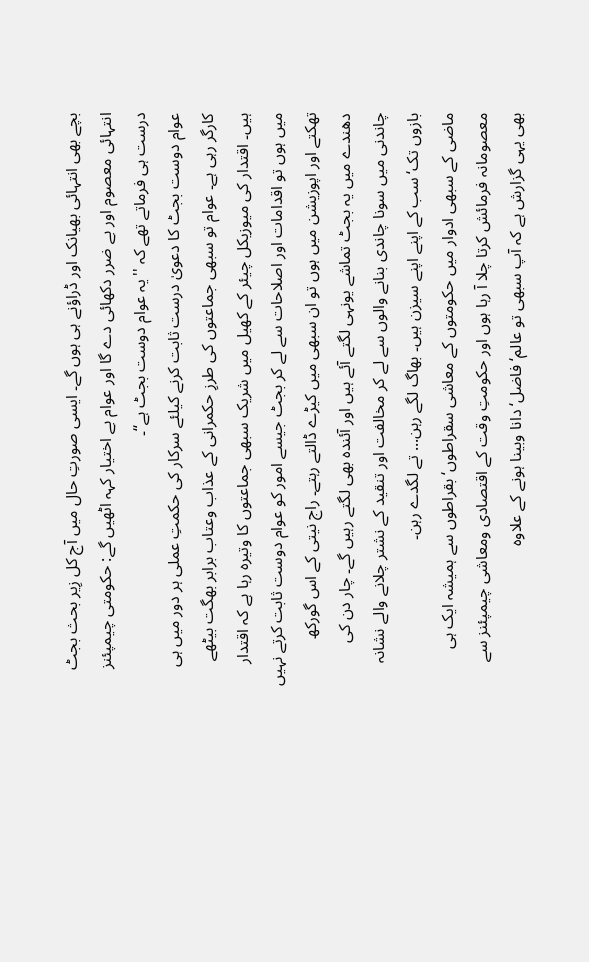بچے بھی انتہائی بھیانک اور ڈراؤنے ہی ہوں گے۔ ایسی صورتِ حال میں آج کل زِیر بحث بجٹ انتہائی معصوم اور بے ضرر دکھائی دے گا اور عوام بے اختیار کہہ اٹھیں گے: حکومتی چیمپئنز درست ہی فرماتے تھے کہ ''یہ عوام دوست بجٹ ہے‘‘۔
عوام دوست بجٹ کا دعویٰ درست ثابت کرنے کیلئے سرکار کی حکمتِ عملی ہر دور میں ہی کارگر رہی ہے۔ عوام تو سبھی جماعتوں کی طرزِ حکمرانی کے عذاب وعتاب برابر بھگت بیٹھے ہیں۔ اقتدار کی میوزیکل چیئر کے کھیل میں شریک سبھی جماعتوں کا وتیرہ رہا ہے کہ اقتدار میں ہوں تو اقدامات اور اصلاحات سے لے کر بجٹ جیسے امور کو عوام دوست ثابت کرتے نہیں تھکتے اور اپوزیشن میں ہوں تو ان سبھی میں کیڑے ڈالتے رہتے۔ راج نیتی کے اس گورکھ دھندے میں یہ بجٹ تماشے یونہی لگتے آئے ہیں اور آئندہ بھی لگتے رہیں گے۔ چار دن کی چاندنی میں سونا چاندی بنانے والوں سے لے کر مخالفت اور تنقید کے نشتر چلانے والے نشانہ بازوں تک‘ سب کے اپنے اپنے سیزن ہیں۔ بھاگ لگے رہن... تے لگدے رہن۔
ماضی کے سبھی ادوار میں حکومتوں کے معاشی سقراطوں‘ بقراطوں سے ہمیشہ ایک ہی معصومانہ فرمائش کرتا چلا آ رہا ہوں اور حکومتِ وقت کے اقتصادی ومعاشی چیمپئنز سے بھی یہی گزارش ہے کہ آپ سبھی تو عالم‘ فاضل‘ دانا وبینا ہونے کے علاوہ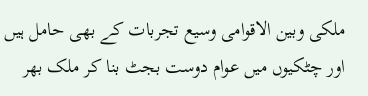ملکی وبین الاقوامی وسیع تجربات کے بھی حامل ہیں اور چٹکیوں میں عوام دوست بجٹ بنا کر ملک بھر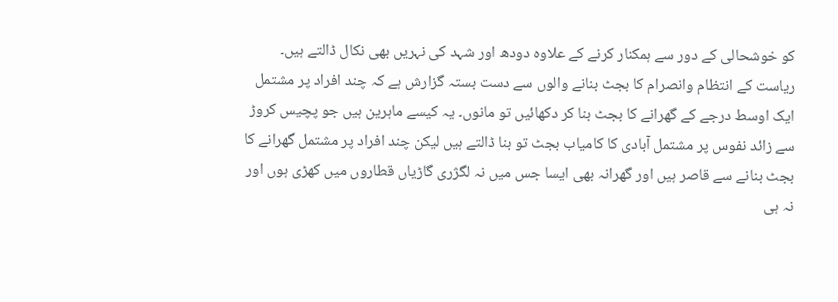کو خوشحالی کے دور سے ہمکنار کرنے کے علاوہ دودھ اور شہد کی نہریں بھی نکال ڈالتے ہیں۔ ریاست کے انتظام وانصرام کا بجٹ بنانے والوں سے دست بستہ گزارش ہے کہ چند افراد پر مشتمل ایک اوسط درجے کے گھرانے کا بجٹ بنا کر دکھائیں تو مانوں۔ یہ کیسے ماہرین ہیں جو پچیس کروڑ سے زائد نفوس پر مشتمل آبادی کا کامیاب بجٹ تو بنا ڈالتے ہیں لیکن چند افراد پر مشتمل گھرانے کا بجٹ بنانے سے قاصر ہیں اور گھرانہ بھی ایسا جس میں نہ لگژری گاڑیاں قطاروں میں کھڑی ہوں اور نہ ہی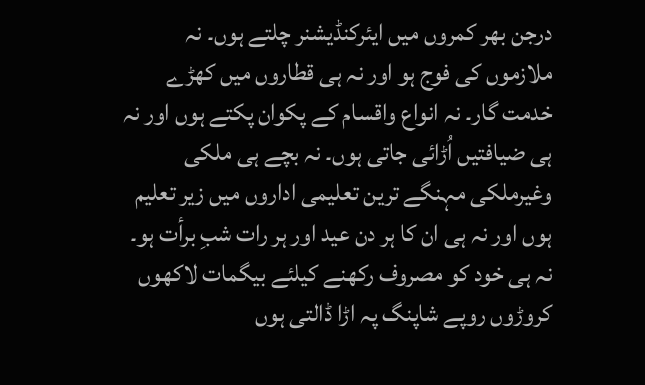درجن بھر کمروں میں ایئرکنڈیشنر چلتے ہوں۔ نہ ملازموں کی فوج ہو اور نہ ہی قطاروں میں کھڑے خدمت گار۔ نہ انواع واقسام کے پکوان پکتے ہوں اور نہ ہی ضیافتیں اُڑائی جاتی ہوں۔ نہ بچے ہی ملکی وغیرملکی مہنگے ترین تعلیمی اداروں میں زیر تعلیم ہوں اور نہ ہی ان کا ہر دن عید اور ہر رات شبِ برأت ہو۔ نہ ہی خود کو مصروف رکھنے کیلئے بیگمات لاکھوں کروڑوں روپے شاپنگ پہ اڑا ڈالتی ہوں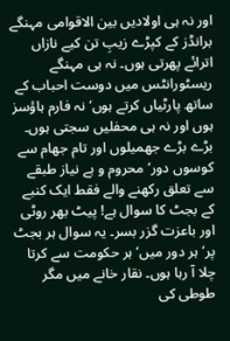اور نہ ہی اولادیں بین الاقوامی مہنگے برانڈز کے کپڑے زیبِ تن کیے نازاں اترائے پھرتی ہوں۔ نہ ہی مہنگے ریسٹورانٹس میں دوست احباب کے ساتھ پارٹیاں کرتے ہوں‘ نہ فارم ہاؤسز ہوں اور نہ ہی محفلیں سجتی ہوں۔ بڑے بڑے جھمیلوں اور تام جھام سے کوسوں دور‘ محروم و بے نیاز طبقے سے تعلق رکھنے والے فقط ایک کنبے کے بجٹ کا سوال ہے! پیٹ بھر روٹی اور باعزت گزر بسر۔ یہ سوال ہر بجٹ پر‘ ہر دور میں‘ ہر حکومت سے کرتا چلا آ رہا ہوں۔ نقار خانے میں مگر طوطی کی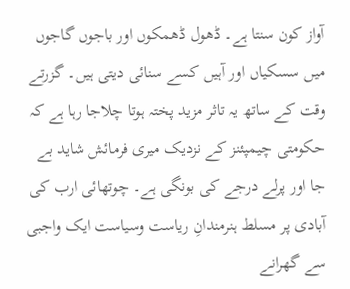آواز کون سنتا ہے۔ ڈھول ڈھمکوں اور باجوں گاجوں میں سسکیاں اور آہیں کسے سنائی دیتی ہیں۔ گزرتے وقت کے ساتھ یہ تاثر مزید پختہ ہوتا چلاجا رہا ہے کہ حکومتی چیمپئنز کے نزدیک میری فرمائش شاید بے جا اور پرلے درجے کی بونگی ہے۔ چوتھائی ارب کی آبادی پر مسلط ہنرمندانِ ریاست وسیاست ایک واجبی سے گھرانے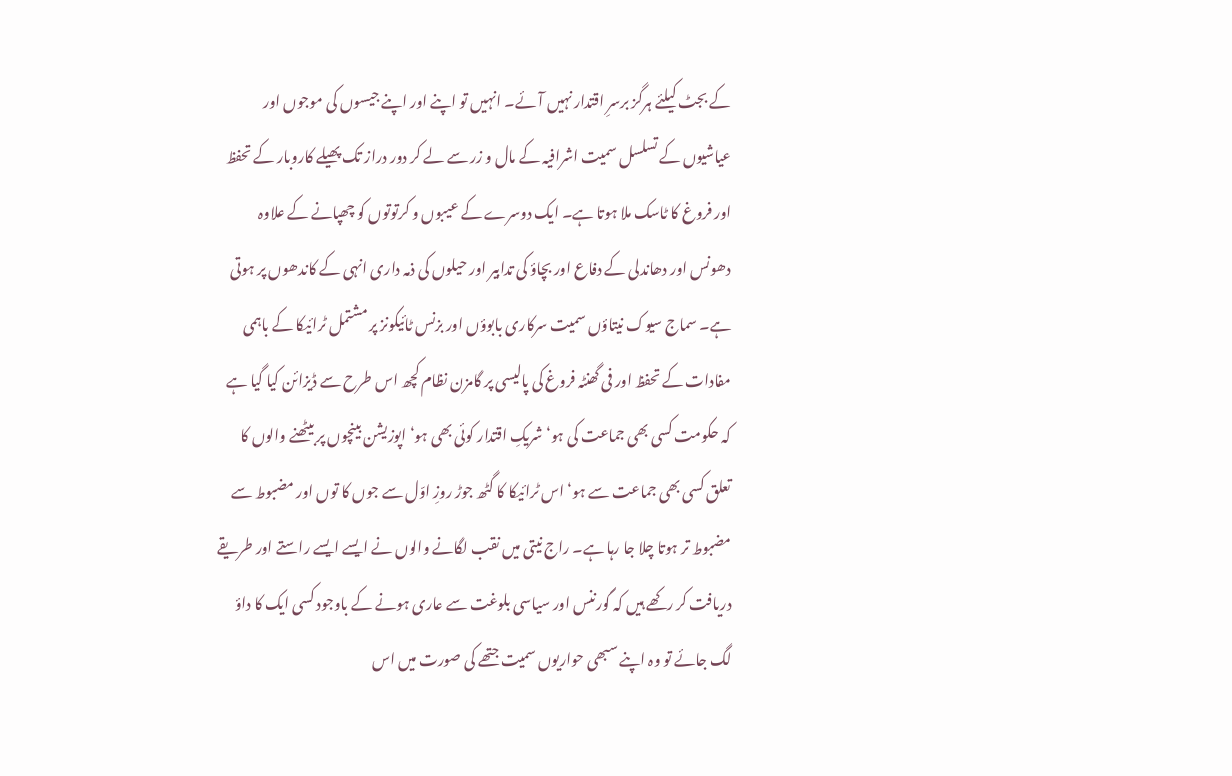کے بجٹ کیلئے ہرگز برسرِ اقتدار نہیں آئے۔ انہیں تو اپنے اور اپنے جیسوں کی موجوں اور عیاشیوں کے تسلسل سمیت اشرافیہ کے مال و زر سے لے کر دور دراز تک پھیلے کاروبار کے تحفظ اور فروغ کا ٹاسک ملا ہوتا ہے۔ ایک دوسرے کے عیبوں و کرتوتوں کو چھپانے کے علاوہ دھونس اور دھاندلی کے دفاع اور بچاؤ کی تدابیر اور حیلوں کی ذمہ داری انہی کے کاندھوں پر ہوتی ہے۔ سماج سیوک نیتاؤں سمیت سرکاری بابوؤں اور بزنس ٹائیکونز پر مشتمل ٹرائیکا کے باہمی مفادات کے تحفظ اور فی گھنٹہ فروغ کی پالیسی پر گامزن نظام کچھ اس طرح سے ڈیزائن کیا گیا ہے کہ حکومت کسی بھی جماعت کی ہو‘ شریکِ اقتدار کوئی بھی ہو‘ اپوزیشن بینچوں پر بیٹھنے والوں کا تعلق کسی بھی جماعت سے ہو‘ اس ٹرائیکا کا گٹھ جوڑ روزِ اوّل سے جوں کا توں اور مضبوط سے مضبوط تر ہوتا چلا جا رہا ہے۔ راج نیتی میں نقب لگانے والوں نے ایسے ایسے راستے اور طریقے دریافت کر رکھے ہیں کہ گورننس اور سیاسی بلوغت سے عاری ہونے کے باوجود کسی ایک کا داؤ لگ جائے تو وہ اپنے سبھی حواریوں سمیت جتھے کی صورت میں اس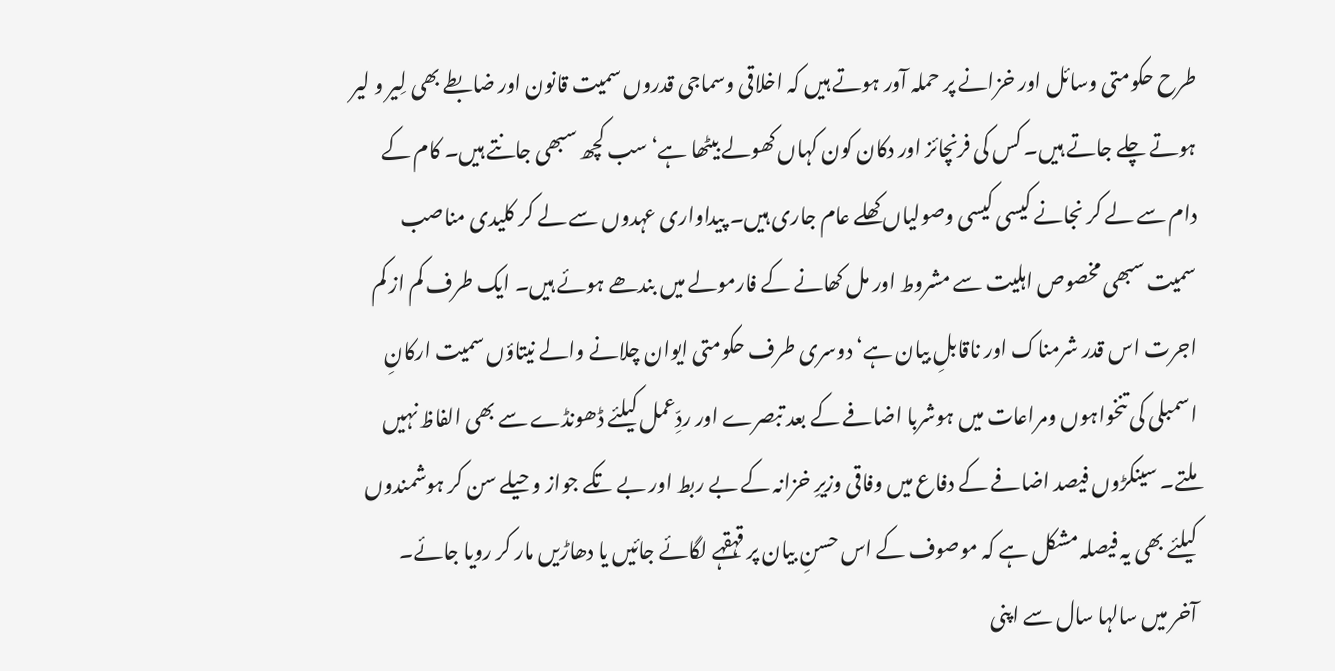طرح حکومتی وسائل اور خزانے پر حملہ آور ہوتے ہیں کہ اخلاقی وسماجی قدروں سمیت قانون اور ضابطے بھی لِیر و لیر ہوتے چلے جاتے ہیں۔ کس کی فرنچائز اور دکان کون کہاں کھولے بیٹھا ہے‘ سب کچھ سبھی جانتے ہیں۔ کام کے دام سے لے کر نجانے کیسی کیسی وصولیاں کھلے عام جاری ہیں۔ پیداواری عہدوں سے لے کر کلیدی مناصب سمیت سبھی مخصوص اہلیت سے مشروط اور مل کھانے کے فارمولے میں بندھے ہوئے ہیں۔ ایک طرف کم از کم اجرت اس قدر شرمناک اور ناقابلِ بیان ہے‘ دوسری طرف حکومتی ایوان چلانے والے نیتاؤں سمیت ارکانِ اسمبلی کی تنخواہوں ومراعات میں ہوشربا اضافے کے بعد تبصرے اور ردِّعمل کیلئے ڈھونڈے سے بھی الفاظ نہیں ملتے۔ سینکڑوں فیصد اضافے کے دفاع میں وفاقی وزیرِ خزانہ کے بے ربط اور بے تکے جواز وحیلے سن کر ہوشمندوں کیلئے بھی یہ فیصلہ مشکل ہے کہ موصوف کے اس حسنِ بیان پر قہقہے لگائے جائیں یا دھاڑیں مار کر رویا جائے۔
آخر میں سالہا سال سے اپنی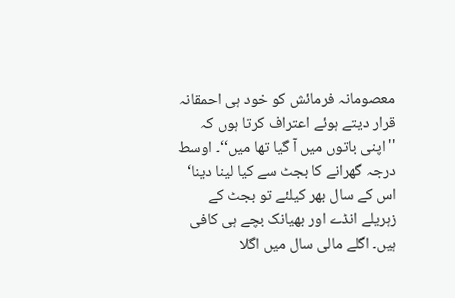معصومانہ فرمائش کو خود ہی احمقانہ قرار دیتے ہوئے اعتراف کرتا ہوں کہ ''اپنی باتوں میں آ گیا تھا میں‘‘۔ اوسط درجہ گھرانے کا بجٹ سے کیا لینا دینا‘ اس کے سال بھر کیلئے تو بجٹ کے زہریلے انڈے اور بھیانک بچے ہی کافی ہیں۔ اگلے مالی سال میں اگلا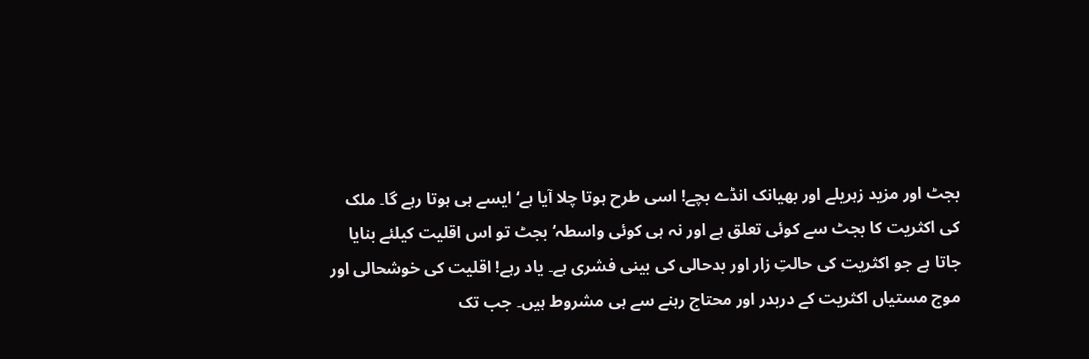بجٹ اور مزید زہریلے اور بھیانک انڈے بچے! اسی طرح ہوتا چلا آیا ہے‘ ایسے ہی ہوتا رہے گا۔ ملک کی اکثریت کا بجٹ سے کوئی تعلق ہے اور نہ ہی کوئی واسطہ‘ بجٹ تو اس اقلیت کیلئے بنایا جاتا ہے جو اکثریت کی حالتِ زار اور بدحالی کی بینی فشری ہے۔ یاد رہے! اقلیت کی خوشحالی اور موج مستیاں اکثریت کے دربدر اور محتاج رہنے سے ہی مشروط ہیں۔ جب تک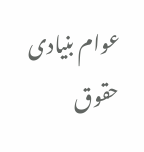عوام بنیادی حقوق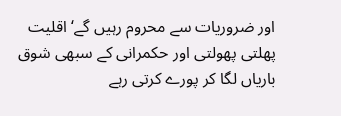اور ضروریات سے محروم رہیں گے‘ اقلیت پھلتی پھولتی اور حکمرانی کے سبھی شوق باریاں لگا کر پورے کرتی رہے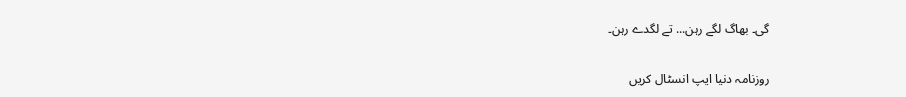گی۔ بھاگ لگے رہن... تے لگدے رہن۔

روزنامہ دنیا ایپ انسٹال کریں